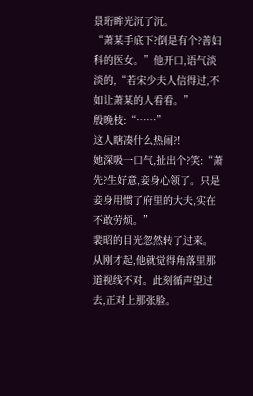景珩眸光沉了沉。
“萧某手底下?倒是有个?善妇科的医女。”他开口,语气淡淡的,“若宋少夫人信得过,不如让萧某的人看看。”
殷晚枝:“……”
这人瞎凑什么热闹?!
她深吸一口气,扯出个?笑:“萧先?生好意,妾身心领了。只是妾身用惯了府里的大夫,实在不敢劳烦。”
裴昭的目光忽然转了过来。
从刚才起,他就觉得角落里那道视线不对。此刻循声望过去,正对上那张脸。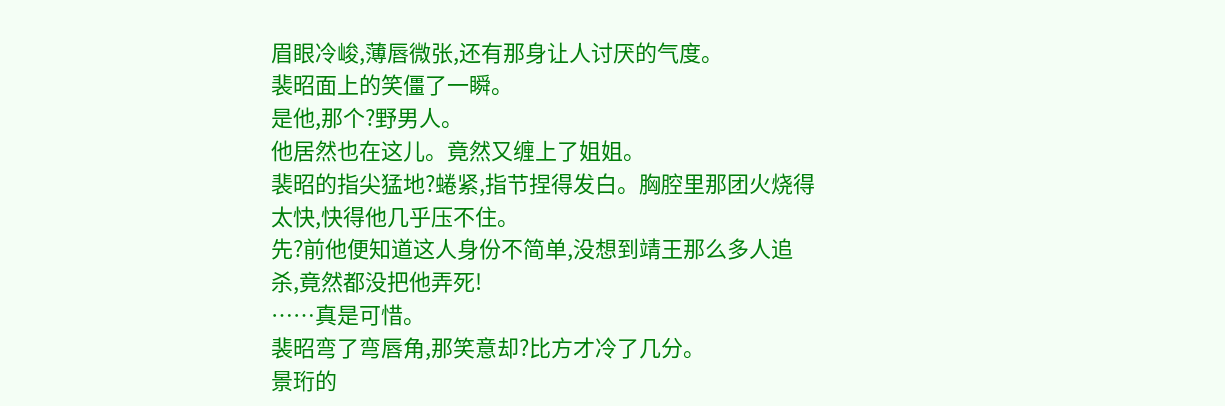眉眼冷峻,薄唇微张,还有那身让人讨厌的气度。
裴昭面上的笑僵了一瞬。
是他,那个?野男人。
他居然也在这儿。竟然又缠上了姐姐。
裴昭的指尖猛地?蜷紧,指节捏得发白。胸腔里那团火烧得太快,快得他几乎压不住。
先?前他便知道这人身份不简单,没想到靖王那么多人追杀,竟然都没把他弄死!
……真是可惜。
裴昭弯了弯唇角,那笑意却?比方才冷了几分。
景珩的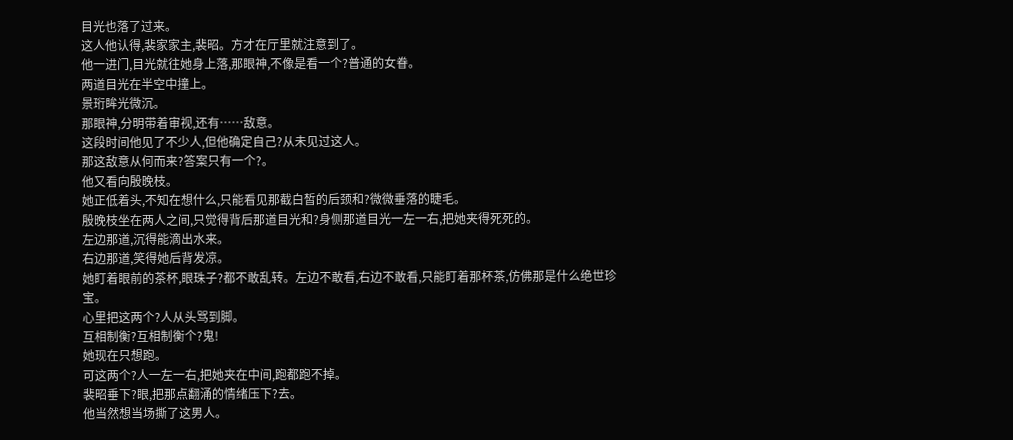目光也落了过来。
这人他认得,裴家家主,裴昭。方才在厅里就注意到了。
他一进门,目光就往她身上落,那眼神,不像是看一个?普通的女眷。
两道目光在半空中撞上。
景珩眸光微沉。
那眼神,分明带着审视,还有……敌意。
这段时间他见了不少人,但他确定自己?从未见过这人。
那这敌意从何而来?答案只有一个?。
他又看向殷晚枝。
她正低着头,不知在想什么,只能看见那截白皙的后颈和?微微垂落的睫毛。
殷晚枝坐在两人之间,只觉得背后那道目光和?身侧那道目光一左一右,把她夹得死死的。
左边那道,沉得能滴出水来。
右边那道,笑得她后背发凉。
她盯着眼前的茶杯,眼珠子?都不敢乱转。左边不敢看,右边不敢看,只能盯着那杯茶,仿佛那是什么绝世珍宝。
心里把这两个?人从头骂到脚。
互相制衡?互相制衡个?鬼!
她现在只想跑。
可这两个?人一左一右,把她夹在中间,跑都跑不掉。
裴昭垂下?眼,把那点翻涌的情绪压下?去。
他当然想当场撕了这男人。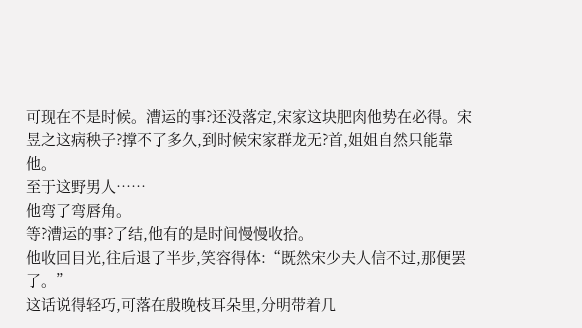可现在不是时候。漕运的事?还没落定,宋家这块肥肉他势在必得。宋昱之这病秧子?撑不了多久,到时候宋家群龙无?首,姐姐自然只能靠他。
至于这野男人……
他弯了弯唇角。
等?漕运的事?了结,他有的是时间慢慢收拾。
他收回目光,往后退了半步,笑容得体:“既然宋少夫人信不过,那便罢了。”
这话说得轻巧,可落在殷晚枝耳朵里,分明带着几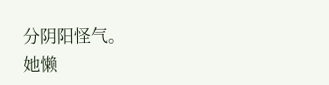分阴阳怪气。
她懒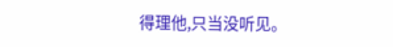得理他,只当没听见。